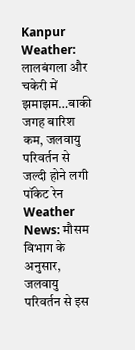Kanpur Weather: लालबंगला और चकेरी में झमाझम…बाकी जगह बारिश कम, जलवायु परिवर्तन से जल्दी होने लगी पॉकेट रेन
Weather News: मौसम विभाग के अनुसार, जलवायु परिवर्तन से इस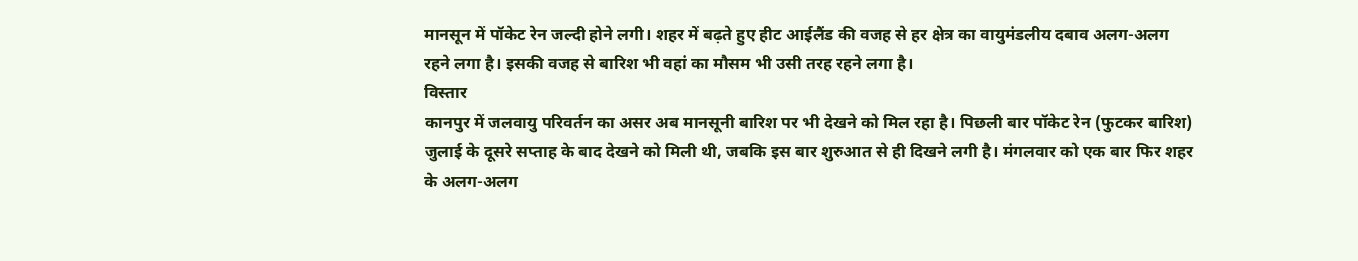मानसून में पॉकेट रेन जल्दी होने लगी। शहर में बढ़ते हुए हीट आईलैंड की वजह से हर क्षेत्र का वायुमंडलीय दबाव अलग-अलग रहने लगा है। इसकी वजह से बारिश भी वहां का मौसम भी उसी तरह रहने लगा है।
विस्तार
कानपुर में जलवायु परिवर्तन का असर अब मानसूनी बारिश पर भी देखने को मिल रहा है। पिछली बार पॉकेट रेन (फुटकर बारिश) जुलाई के दूसरे सप्ताह के बाद देखने को मिली थी, जबकि इस बार शुरुआत से ही दिखने लगी है। मंगलवार को एक बार फिर शहर के अलग-अलग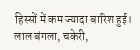हिस्सों में कम ज्यादा बारिश हुई।
लाल बंगला, चकेरी,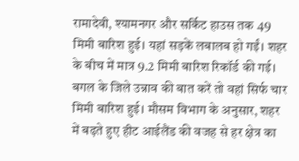रामादेवी, श्यामनगर और सर्किट हाउस तक 49 मिमी बारिश हुई। यहां सड़कें लबालब हो गईं। शहर के बीच में मात्र 9.2 मिमी बारिश रिकॉर्ड की गई। बगल के जिले उन्नाव की बात करें तो वहां सिर्फ चार मिमी बारिश हुई। मौसम विभाग के अनुसार, शहर में बढ़ते हुए हीट आईलैंड की वजह से हर क्षेत्र का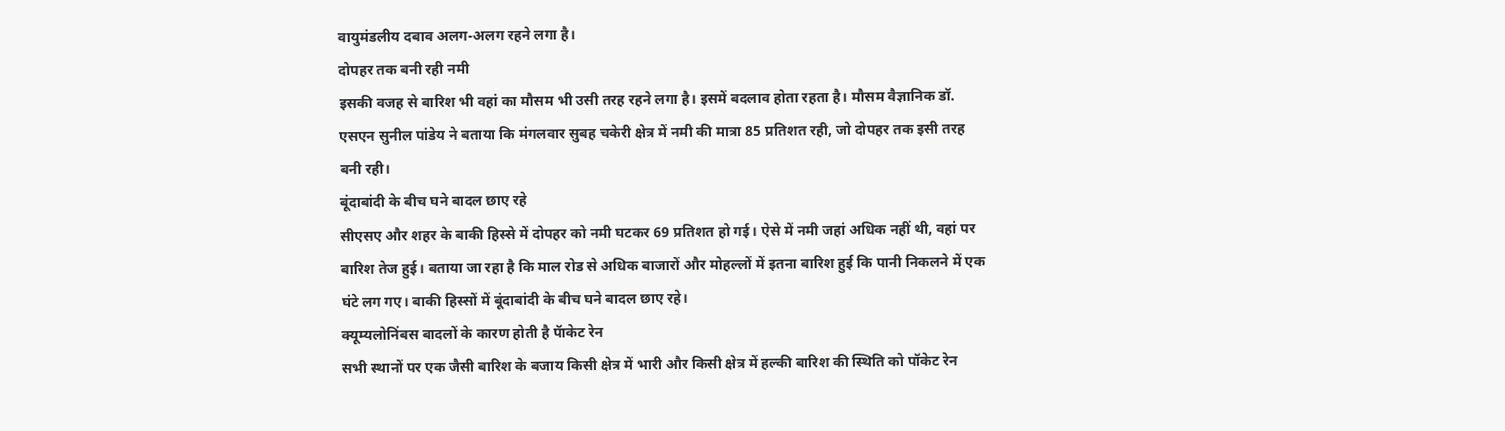वायुमंडलीय दबाव अलग-अलग रहने लगा है।
दोपहर तक बनी रही नमी
इसकी वजह से बारिश भी वहां का मौसम भी उसी तरह रहने लगा है। इसमें बदलाव होता रहता है। मौसम वैज्ञानिक डॉ. एसएन सुनील पांडेय ने बताया कि मंगलवार सुबह चकेरी क्षेत्र में नमी की मात्रा 85 प्रतिशत रही, जो दोपहर तक इसी तरह बनी रही।
बूंदाबांदी के बीच घने बादल छाए रहे
सीएसए और शहर के बाकी हिस्से में दोपहर को नमी घटकर 69 प्रतिशत हो गई। ऐसे में नमी जहां अधिक नहीं थी, वहां पर बारिश तेज हुई। बताया जा रहा है कि माल रोड से अधिक बाजारों और मोहल्लों में इतना बारिश हुई कि पानी निकलने में एक घंटे लग गए। बाकी हिस्सों में बूंदाबांदी के बीच घने बादल छाए रहे।
क्यूम्यलोनिंबस बादलों के कारण होती है पॅाकेट रेन
सभी स्थानों पर एक जैसी बारिश के बजाय किसी क्षेत्र में भारी और किसी क्षेत्र में हल्की बारिश की स्थिति को पॉकेट रेन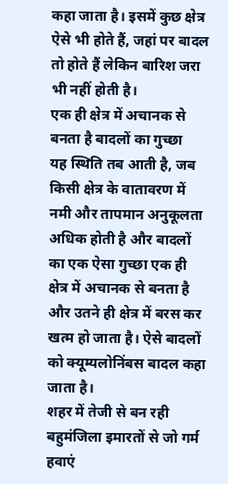कहा जाता है। इसमें कुछ क्षेत्र ऐसे भी होते हैं, जहां पर बादल तो होते हैं लेकिन बारिश जरा भी नहीं होती है।
एक ही क्षेत्र में अचानक से बनता है बादलों का गुच्छा
यह स्थिति तब आती है, जब किसी क्षेत्र के वातावरण में नमी और तापमान अनुकूलता अधिक होती है और बादलों का एक ऐसा गुच्छा एक ही क्षेत्र में अचानक से बनता है और उतने ही क्षेत्र में बरस कर खत्म हो जाता है। ऐसे बादलों को क्यूम्यलोनिंबस बादल कहा जाता है।
शहर में तेजी से बन रही बहुमंजिला इमारतों से जो गर्म हवाएं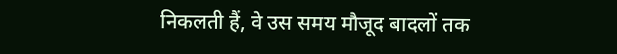निकलती हैं, वे उस समय मौजूद बादलों तक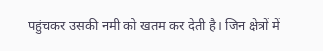पहुंचकर उसकी नमी को खतम कर देती है। जिन क्षेत्रों में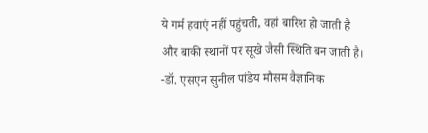ये गर्म हवाएं नहीं पहुंचती, वहां बारिश हो जाती है और बाकी स्थानों पर सूखे जैसी स्थिति बन जाती है। -डॉ. एसएन सुनील पांडेय मौसम वैज्ञानिक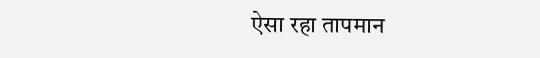ऐसा रहा तापमान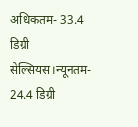अधिकतम- 33.4 डिग्री सेल्सियस।न्यूनतम- 24.4 डिग्री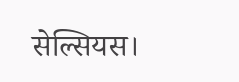सेल्सियस।